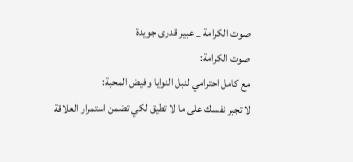صوت الكرامة _ عبير قدرى جويدة
صوت الكرامة:
مع كامل احترامي لنبل النوايا وفيض المحبة:
لا تجبر نفسك على ما لا تطيق لكي تضمن استمرار العلاقة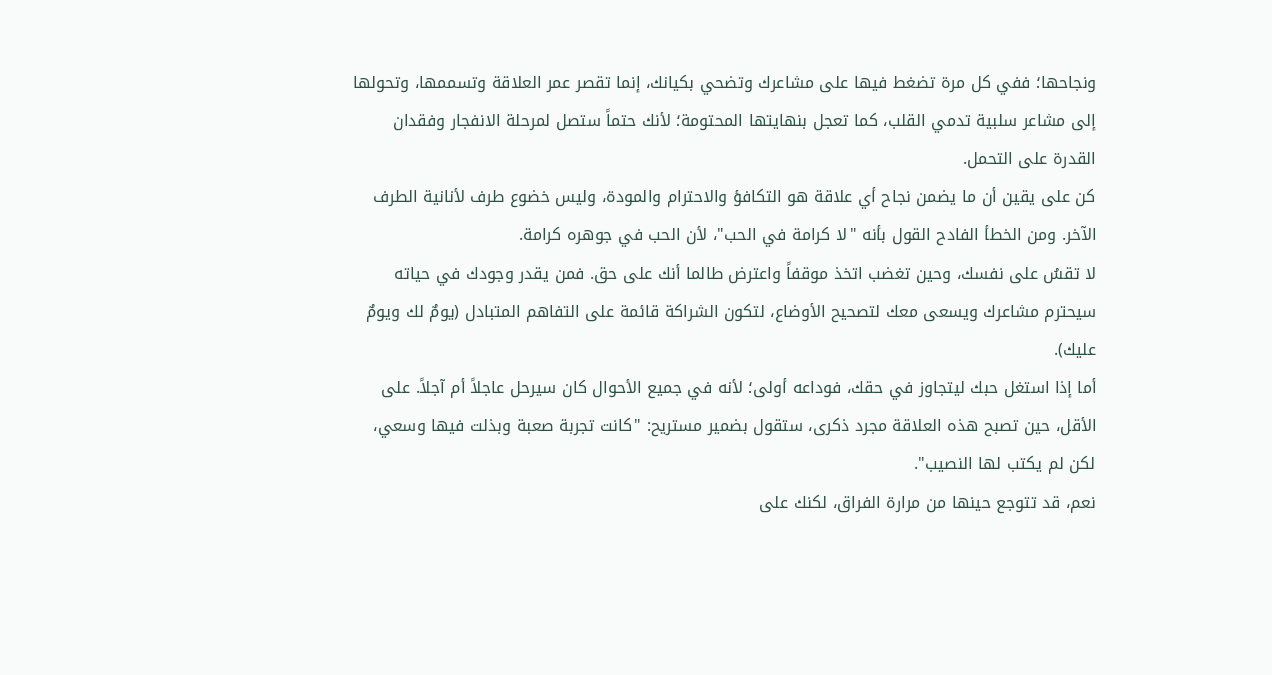ونجاحها؛ ففي كل مرة تضغط فيها على مشاعرك وتضحي بكيانك، إنما تقصر عمر العلاقة وتسممها، وتحولها إلى مشاعر سلبية تدمي القلب، كما تعجل بنهايتها المحتومة؛ لأنك حتماً ستصل لمرحلة الانفجار وفقدان القدرة على التحمل.
كن على يقين أن ما يضمن نجاح أي علاقة هو التكافؤ والاحترام والمودة، وليس خضوع طرف لأنانية الطرف الآخر. ومن الخطأ الفادح القول بأنه "لا كرامة في الحب"، لأن الحب في جوهره كرامة.
لا تقسُ على نفسك، وحين تغضب اتخذ موقفاً واعترض طالما أنك على حق. فمن يقدر وجودك في حياته سيحترم مشاعرك ويسعى معك لتصحيح الأوضاع، لتكون الشراكة قائمة على التفاهم المتبادل (يومٌ لك ويومٌ عليك).
أما إذا استغل حبك ليتجاوز في حقك، فوداعه أولى؛ لأنه في جميع الأحوال كان سيرحل عاجلاً أم آجلاً. على الأقل، حين تصبح هذه العلاقة مجرد ذكرى، ستقول بضمير مستريح: "كانت تجربة صعبة وبذلت فيها وسعي، لكن لم يكتب لها النصيب".
نعم، قد تتوجع حينها من مرارة الفراق، لكنك على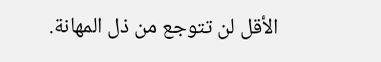الأقل لن تتوجع من ذل المهانة.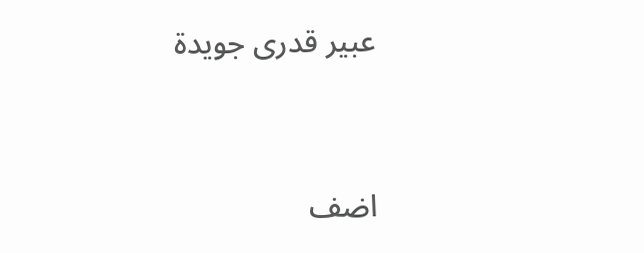عبير قدرى جويدة




اضف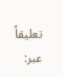تعليقاً عبر: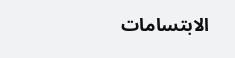الابتسامات